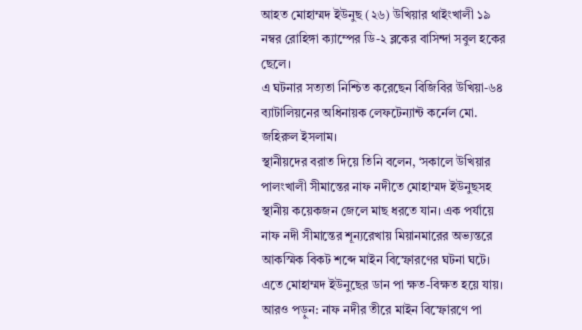আহত মোহাম্মদ ইউনুছ (২৬) উখিয়ার থাইংখালী ১৯ নম্বর রোহিঙ্গা ক্যাম্পের ডি-২ ব্লকের বাসিন্দা সবুল হকের ছেলে।
এ ঘটনার সত্যতা নিশ্চিত করেছেন বিজিবির উখিয়া-৬৪ ব্যাটালিয়নের অধিনায়ক লেফটেন্যান্ট কর্নেল মো. জহিরুল ইসলাম।
স্থানীয়দের বরাত দিয়ে তিনি বলেন, ‘সকালে উখিয়ার পালংখালী সীমান্তের নাফ নদীতে মোহাম্মদ ইউনুছসহ স্থানীয় কয়েকজন জেলে মাছ ধরতে যান। এক পর্যায়ে নাফ নদী সীমান্তের শূন্যরেখায় মিয়ানমারের অভ্যন্তরে আকস্মিক বিকট শব্দে মাইন বিস্ফোরণের ঘটনা ঘটে। এতে মোহাম্মদ ইউনুছের ডান পা ক্ষত-বিক্ষত হয়ে যায়।
আরও পড়ুন: নাফ নদীর তীরে মাইন বিস্ফোরণে পা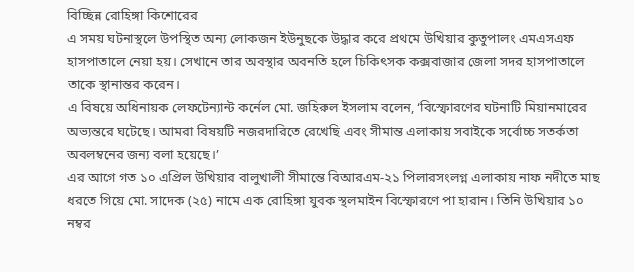বিচ্ছিন্ন রোহিঙ্গা কিশোরের
এ সময় ঘটনাস্থলে উপস্থিত অন্য লোকজন ইউনুছকে উদ্ধার করে প্রথমে উখিয়ার কুতুপালং এমএসএফ হাসপাতালে নেয়া হয়। সেখানে তার অবস্থার অবনতি হলে চিকিৎসক কক্সবাজার জেলা সদর হাসপাতালে তাকে স্থানান্তর করেন।
এ বিষয়ে অধিনায়ক লেফটেন্যান্ট কর্নেল মো. জহিরুল ইসলাম বলেন, ‘বিস্ফোরণের ঘটনাটি মিয়ানমারের অভ্যন্তরে ঘটেছে। আমরা বিষয়টি নজরদারিতে রেখেছি এবং সীমান্ত এলাকায় সবাইকে সর্বোচ্চ সতর্কতা অবলম্বনের জন্য বলা হয়েছে।’
এর আগে গত ১০ এপ্রিল উখিয়ার বালুখালী সীমান্তে বিআরএম-২১ পিলারসংলগ্ন এলাকায় নাফ নদীতে মাছ ধরতে গিয়ে মো. সাদেক (২৫) নামে এক রোহিঙ্গা যুবক স্থলমাইন বিস্ফোরণে পা হারান। তিনি উখিয়ার ১০ নম্বর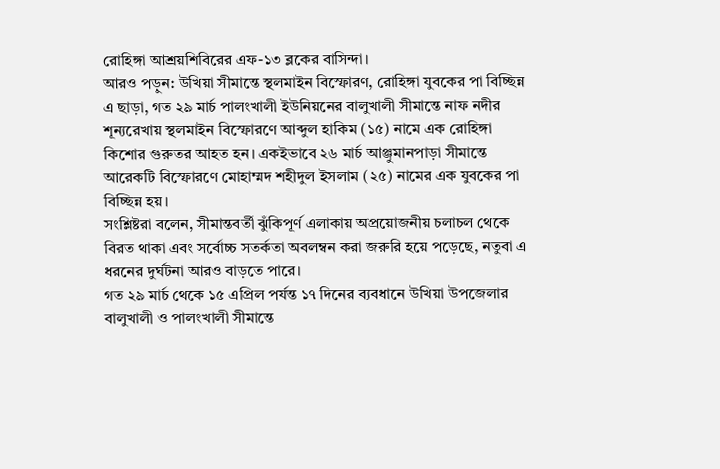রোহিঙ্গা আশ্রয়শিবিরের এফ-১৩ ব্লকের বাসিন্দা।
আরও পড়ুন: উখিয়া সীমান্তে স্থলমাইন বিস্ফোরণ, রোহিঙ্গা যুবকের পা বিচ্ছিন্ন
এ ছাড়া, গত ২৯ মার্চ পালংখালী ইউনিয়নের বালুখালী সীমান্তে নাফ নদীর শূন্যরেখায় স্থলমাইন বিস্ফোরণে আব্দুল হাকিম (১৫) নামে এক রোহিঙ্গা কিশোর গুরুতর আহত হন। একইভাবে ২৬ মার্চ আঞ্জুমানপাড়া সীমান্তে আরেকটি বিস্ফোরণে মোহাম্মদ শহীদুল ইসলাম (২৫) নামের এক যুবকের পা বিচ্ছিন্ন হয়।
সংশ্লিষ্টরা বলেন, সীমান্তবর্তী ঝুঁকিপূর্ণ এলাকায় অপ্রয়োজনীয় চলাচল থেকে বিরত থাকা এবং সর্বোচ্চ সতর্কতা অবলম্বন করা জরুরি হয়ে পড়েছে, নতুবা এ ধরনের দুর্ঘটনা আরও বাড়তে পারে।
গত ২৯ মার্চ থেকে ১৫ এপ্রিল পর্যন্ত ১৭ দিনের ব্যবধানে উখিয়া উপজেলার বালুখালী ও পালংখালী সীমান্তে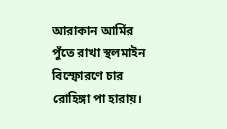আরাকান আর্মির পুঁতে রাখা স্থলমাইন বিস্ফোরণে চার রোহিঙ্গা পা হারায়।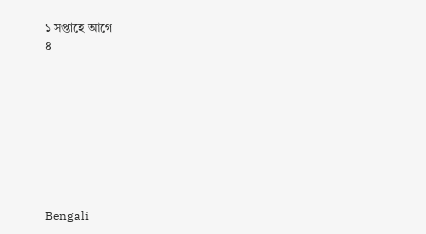১ সপ্তাহে আগে
৪








Bengali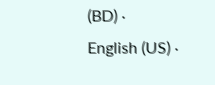(BD) ·
English (US) ·